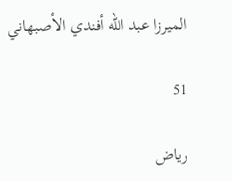الميرزا عبد الله أفندي الأصبهاني

51

رياض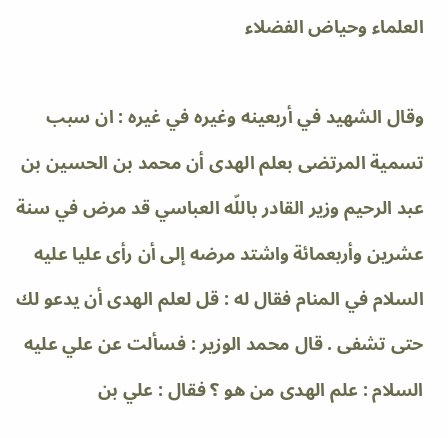العلماء وحياض الفضلاء

وقال الشهيد في أربعينه وغيره في غيره : ان سبب تسمية المرتضى بعلم الهدى أن محمد بن الحسين بن عبد الرحيم وزير القادر باللّه العباسي قد مرض في سنة عشرين وأربعمائة واشتد مرضه إلى أن رأى عليا عليه السلام في المنام فقال له : قل لعلم الهدى أن يدعو لك حتى تشفى . قال محمد الوزير : فسألت عن علي عليه السلام : علم الهدى من هو ؟ فقال : علي بن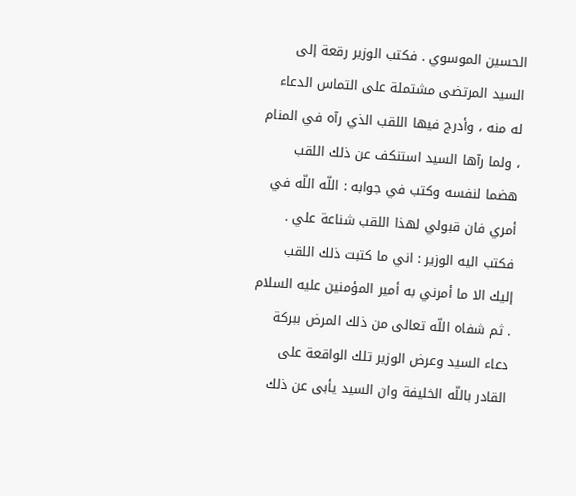الحسين الموسوي . فكتب الوزير رقعة إلى السيد المرتضى مشتملة على التماس الدعاء له منه ، وأدرج فيها اللقب الذي رآه في المنام ، ولما رآها السيد استنكف عن ذلك اللقب هضما لنفسه وكتب في جوابه : اللّه اللّه في أمري فان قبولي لهذا اللقب شناعة علي . فكتب اليه الوزير : اني ما كتبت ذلك اللقب إليك الا ما أمرني به أمير المؤمنين عليه السلام . ثم شفاه اللّه تعالى من ذلك المرض ببركة دعاء السيد وعرض الوزير تلك الواقعة على القادر باللّه الخليفة وان السيد يأبى عن ذلك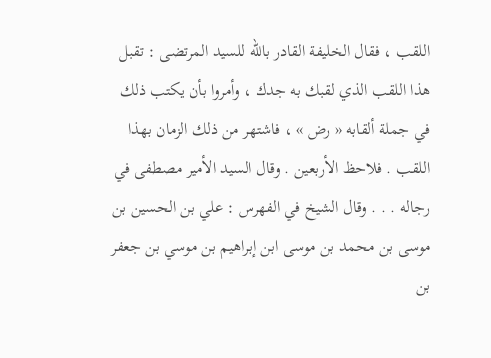اللقب ، فقال الخليفة القادر باللّه للسيد المرتضى : تقبل هذا اللقب الذي لقبك به جدك ، وأمروا بأن يكتب ذلك في جملة ألقابه « رض » ، فاشتهر من ذلك الزمان بهذا اللقب . فلاحظ الأربعين . وقال السيد الأمير مصطفى في رجاله . . . وقال الشيخ في الفهرس : علي بن الحسين بن موسى بن محمد بن موسى ابن إبراهيم بن موسي بن جعفر بن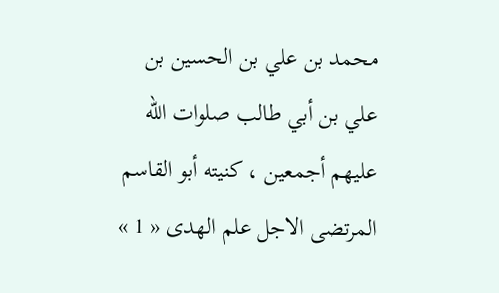محمد بن علي بن الحسين بن علي بن أبي طالب صلوات اللّه عليهم أجمعين ، كنيته أبو القاسم المرتضى الاجل علم الهدى « 1 »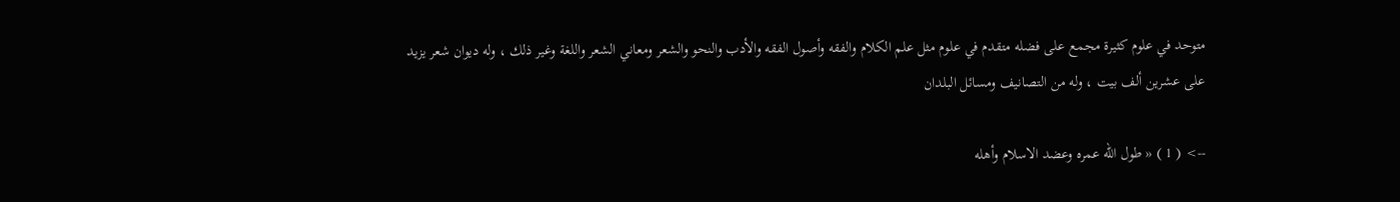متوحد في علوم كثيرة مجمع على فضله متقدم في علوم مثل علم الكلام والفقه وأصول الفقه والأدب والنحو والشعر ومعاني الشعر واللغة وغير ذلك ، وله ديوان شعر يزيد على عشرين ألف بيت ، وله من التصانيف ومسائل البلدان

--> ( 1 ) « طول اللّه عمره وعضد الاسلام وأهله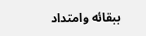ببقائه وامتداد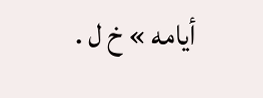أيامه » خ ل .